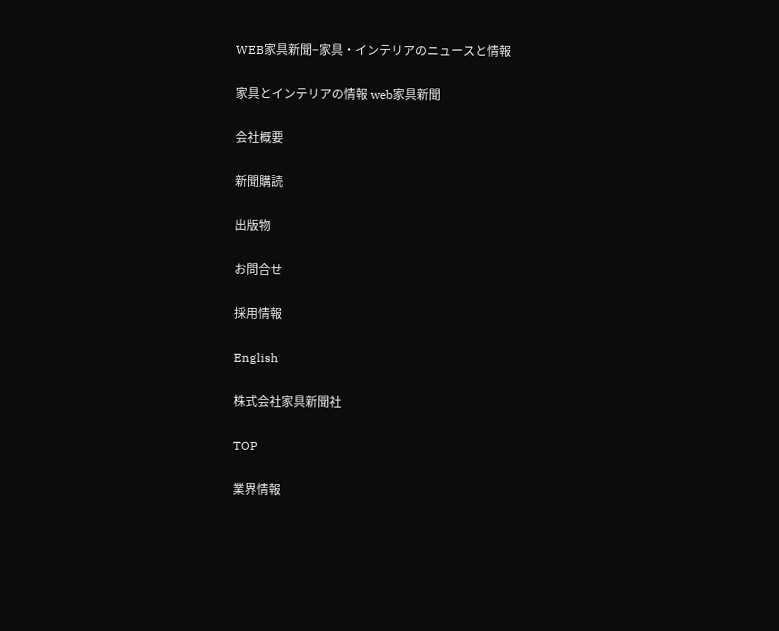WEB家具新聞−家具・インテリアのニュースと情報

家具とインテリアの情報 web家具新聞

会社概要

新聞購読

出版物

お問合せ

採用情報

English

株式会社家具新聞社

TOP

業界情報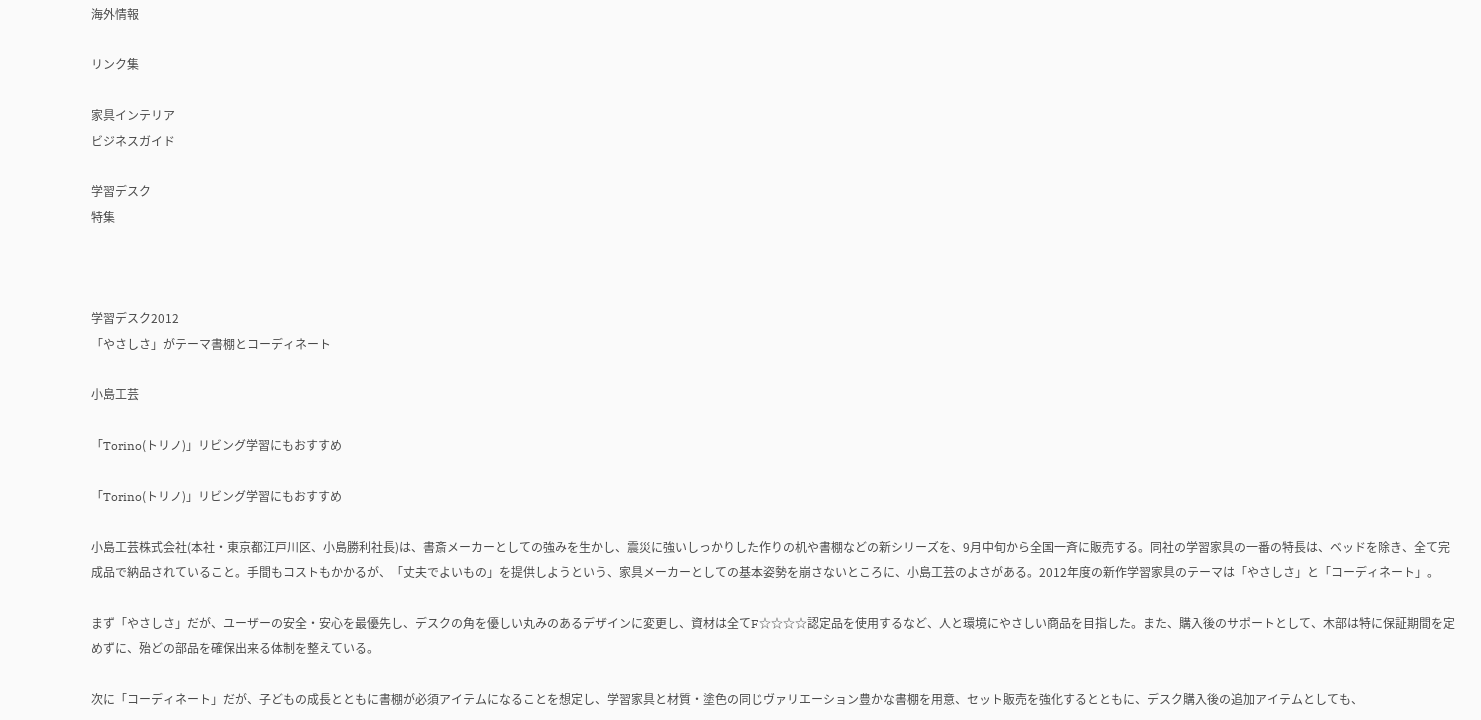海外情報

リンク集

家具インテリア
ビジネスガイド

学習デスク
特集



学習デスク2012
「やさしさ」がテーマ書棚とコーディネート

小島工芸

「Torino(トリノ)」リビング学習にもおすすめ

「Torino(トリノ)」リビング学習にもおすすめ

小島工芸株式会社(本社・東京都江戸川区、小島勝利社長)は、書斎メーカーとしての強みを生かし、震災に強いしっかりした作りの机や書棚などの新シリーズを、9月中旬から全国一斉に販売する。同社の学習家具の一番の特長は、ベッドを除き、全て完成品で納品されていること。手間もコストもかかるが、「丈夫でよいもの」を提供しようという、家具メーカーとしての基本姿勢を崩さないところに、小島工芸のよさがある。2012年度の新作学習家具のテーマは「やさしさ」と「コーディネート」。

まず「やさしさ」だが、ユーザーの安全・安心を最優先し、デスクの角を優しい丸みのあるデザインに変更し、資材は全てF☆☆☆☆認定品を使用するなど、人と環境にやさしい商品を目指した。また、購入後のサポートとして、木部は特に保証期間を定めずに、殆どの部品を確保出来る体制を整えている。

次に「コーディネート」だが、子どもの成長とともに書棚が必須アイテムになることを想定し、学習家具と材質・塗色の同じヴァリエーション豊かな書棚を用意、セット販売を強化するとともに、デスク購入後の追加アイテムとしても、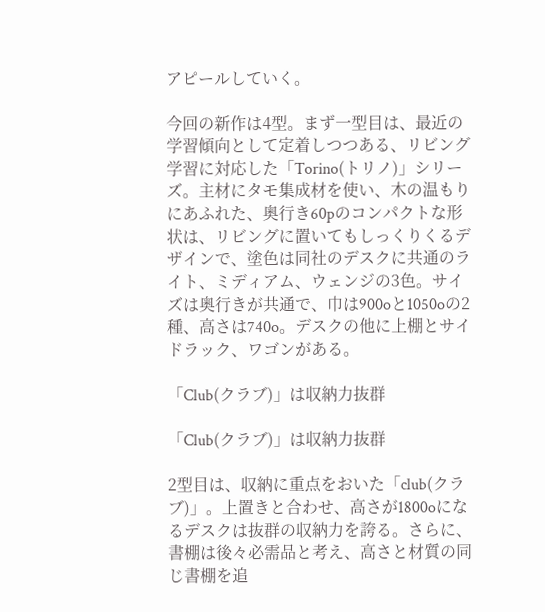アピールしていく。

今回の新作は4型。まず一型目は、最近の学習傾向として定着しつつある、リビング学習に対応した「Torino(トリノ)」シリーズ。主材にタモ集成材を使い、木の温もりにあふれた、奥行き60pのコンパクトな形状は、リビングに置いてもしっくりくるデザインで、塗色は同社のデスクに共通のライト、ミディアム、ウェンジの3色。サイズは奥行きが共通で、巾は900oと1050oの2種、高さは740o。デスクの他に上棚とサイドラック、ワゴンがある。

「Club(クラブ)」は収納力抜群

「Club(クラブ)」は収納力抜群

2型目は、収納に重点をおいた「club(クラブ)」。上置きと合わせ、高さが1800oになるデスクは抜群の収納力を誇る。さらに、書棚は後々必需品と考え、高さと材質の同じ書棚を追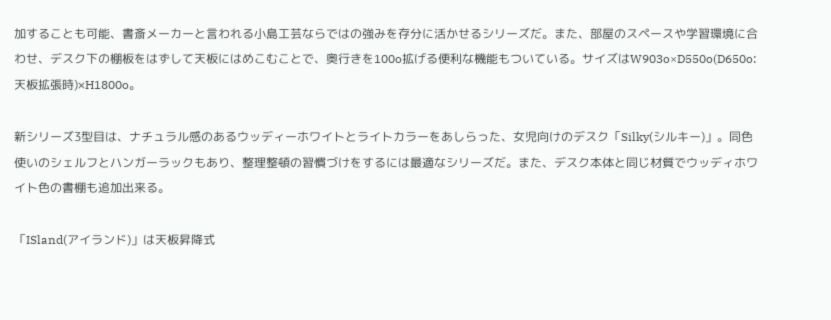加することも可能、書斎メーカーと言われる小島工芸ならではの強みを存分に活かせるシリーズだ。また、部屋のスペースや学習環境に合わせ、デスク下の棚板をはずして天板にはめこむことで、奥行きを100o拡げる便利な機能もついている。サイズはW903o×D550o(D650o:天板拡張時)×H1800o。

新シリーズ3型目は、ナチュラル感のあるウッディーホワイトとライトカラーをあしらった、女児向けのデスク「Silky(シルキー)」。同色使いのシェルフとハンガーラックもあり、整理整頓の習慣づけをするには最適なシリーズだ。また、デスク本体と同じ材質でウッディホワイト色の書棚も追加出来る。

「ISland(アイランド)」は天板昇降式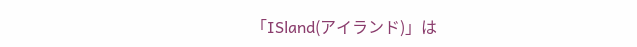「ISland(アイランド)」は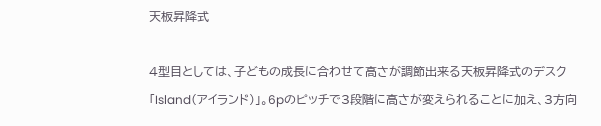天板昇降式

4型目としては、子どもの成長に合わせて高さが調節出来る天板昇降式のデスク「Island(アイランド)」。6pのピッチで3段階に高さが変えられることに加え、3方向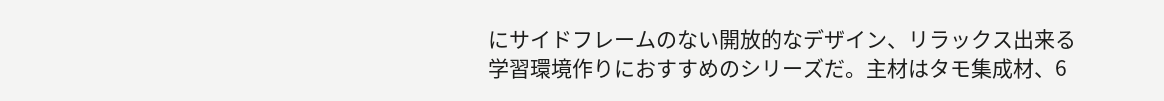にサイドフレームのない開放的なデザイン、リラックス出来る学習環境作りにおすすめのシリーズだ。主材はタモ集成材、6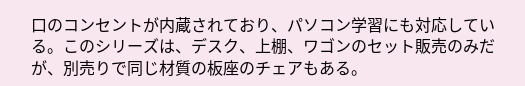口のコンセントが内蔵されており、パソコン学習にも対応している。このシリーズは、デスク、上棚、ワゴンのセット販売のみだが、別売りで同じ材質の板座のチェアもある。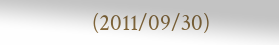(2011/09/30)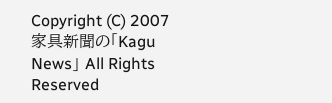Copyright (C) 2007 家具新聞の「Kagu News」 All Rights Reserved